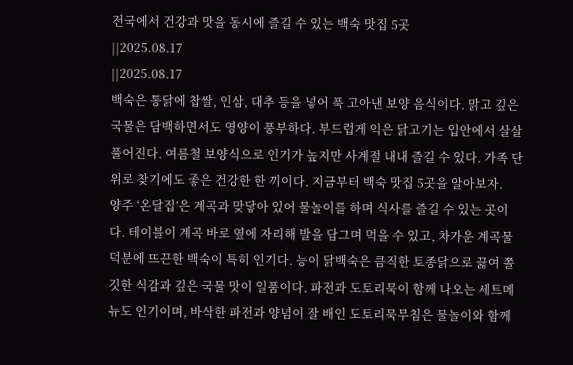전국에서 건강과 맛을 동시에 즐길 수 있는 백숙 맛집 5곳
||2025.08.17
||2025.08.17
백숙은 통닭에 찹쌀, 인삼, 대추 등을 넣어 푹 고아낸 보양 음식이다. 맑고 깊은 국물은 담백하면서도 영양이 풍부하다. 부드럽게 익은 닭고기는 입안에서 살살 풀어진다. 여름철 보양식으로 인기가 높지만 사계절 내내 즐길 수 있다. 가족 단위로 찾기에도 좋은 건강한 한 끼이다. 지금부터 백숙 맛집 5곳을 알아보자.
양주 ‘온달집’은 계곡과 맞닿아 있어 물놀이를 하며 식사를 즐길 수 있는 곳이다. 테이블이 계곡 바로 옆에 자리해 발을 담그며 먹을 수 있고, 차가운 계곡물 덕분에 뜨끈한 백숙이 특히 인기다. 능이 닭백숙은 큼직한 토종닭으로 끓여 쫄깃한 식감과 깊은 국물 맛이 일품이다. 파전과 도토리묵이 함께 나오는 세트메뉴도 인기이며, 바삭한 파전과 양념이 잘 배인 도토리묵무침은 물놀이와 함께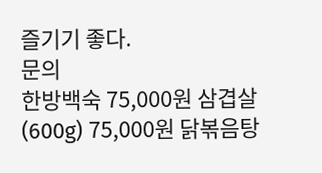즐기기 좋다.
문의
한방백숙 75,000원 삼겹살(600g) 75,000원 닭볶음탕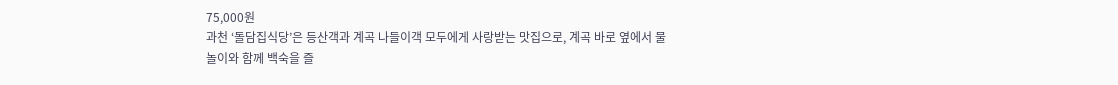75,000원
과천 ‘돌담집식당’은 등산객과 계곡 나들이객 모두에게 사랑받는 맛집으로, 계곡 바로 옆에서 물놀이와 함께 백숙을 즐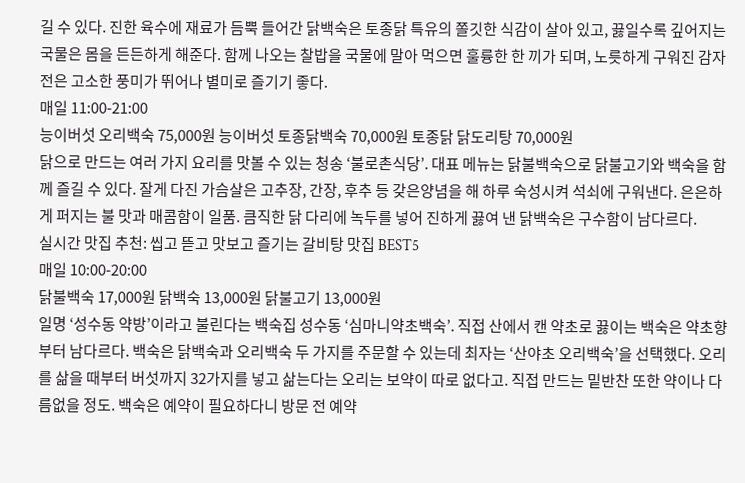길 수 있다. 진한 육수에 재료가 듬뿍 들어간 닭백숙은 토종닭 특유의 쫄깃한 식감이 살아 있고, 끓일수록 깊어지는 국물은 몸을 든든하게 해준다. 함께 나오는 찰밥을 국물에 말아 먹으면 훌륭한 한 끼가 되며, 노릇하게 구워진 감자전은 고소한 풍미가 뛰어나 별미로 즐기기 좋다.
매일 11:00-21:00
능이버섯 오리백숙 75,000원 능이버섯 토종닭백숙 70,000원 토종닭 닭도리탕 70,000원
닭으로 만드는 여러 가지 요리를 맛볼 수 있는 청송 ‘불로촌식당’. 대표 메뉴는 닭불백숙으로 닭불고기와 백숙을 함께 즐길 수 있다. 잘게 다진 가슴살은 고추장, 간장, 후추 등 갖은양념을 해 하루 숙성시켜 석쇠에 구워낸다. 은은하게 퍼지는 불 맛과 매콤함이 일품. 큼직한 닭 다리에 녹두를 넣어 진하게 끓여 낸 닭백숙은 구수함이 남다르다.
실시간 맛집 추천: 씹고 뜯고 맛보고 즐기는 갈비탕 맛집 BEST5
매일 10:00-20:00
닭불백숙 17,000원 닭백숙 13,000원 닭불고기 13,000원
일명 ‘성수동 약방’이라고 불린다는 백숙집 성수동 ‘심마니약초백숙’. 직접 산에서 캔 약초로 끓이는 백숙은 약초향부터 남다르다. 백숙은 닭백숙과 오리백숙 두 가지를 주문할 수 있는데 최자는 ‘산야초 오리백숙’을 선택했다. 오리를 삶을 때부터 버섯까지 32가지를 넣고 삶는다는 오리는 보약이 따로 없다고. 직접 만드는 밑반찬 또한 약이나 다름없을 정도. 백숙은 예약이 필요하다니 방문 전 예약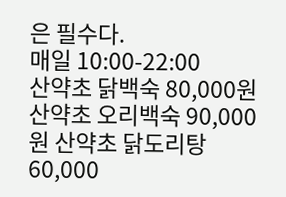은 필수다.
매일 10:00-22:00
산약초 닭백숙 80,000원 산약초 오리백숙 90,000원 산약초 닭도리탕 60,000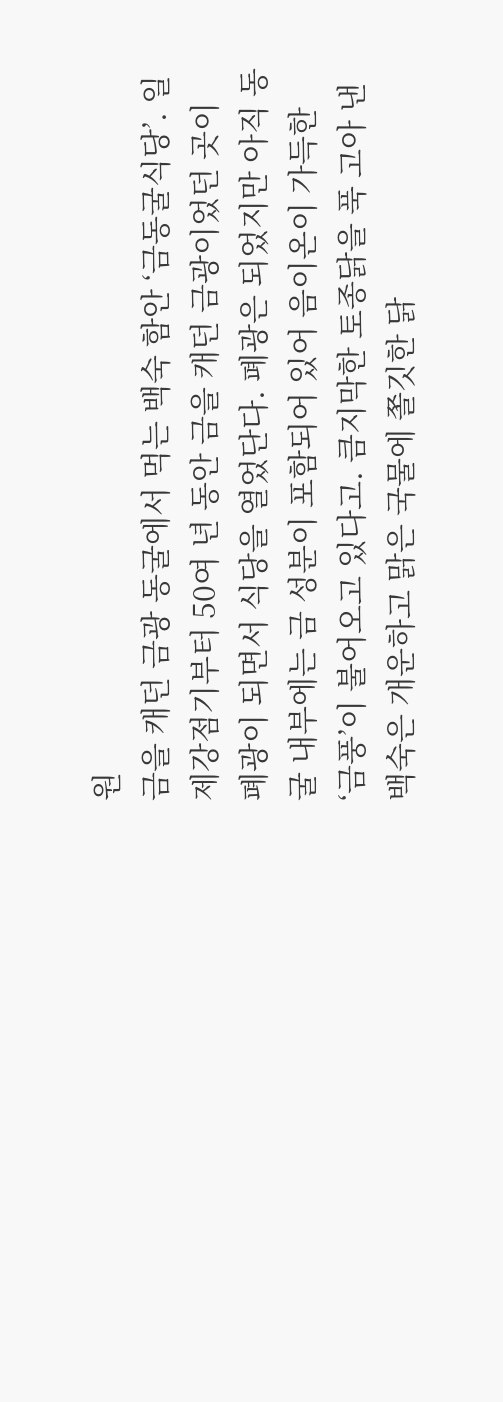원
금을 캐던 금광 동굴에서 먹는 백숙 함안 ‘금동굴식당’. 일제강점기부터 50여 년 동안 금을 캐던 금광이었던 곳이 폐광이 되면서 식당을 열었단다. 폐광은 되었지만 아직 동굴 내부에는 금 성분이 포함되어 있어 음이온이 가득한 ‘금풍’이 불어오고 있다고. 큼지막한 토종닭을 푹 고아 낸 백숙은 개운하고 맑은 국물에 쫄깃한 닭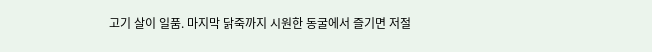고기 살이 일품. 마지막 닭죽까지 시원한 동굴에서 즐기면 저절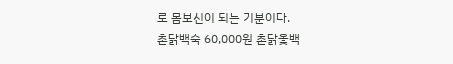로 몸보신이 되는 기분이다.
촌닭백숙 60,000원 촌닭옻백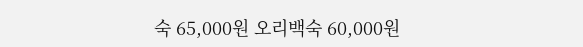숙 65,000원 오리백숙 60,000원